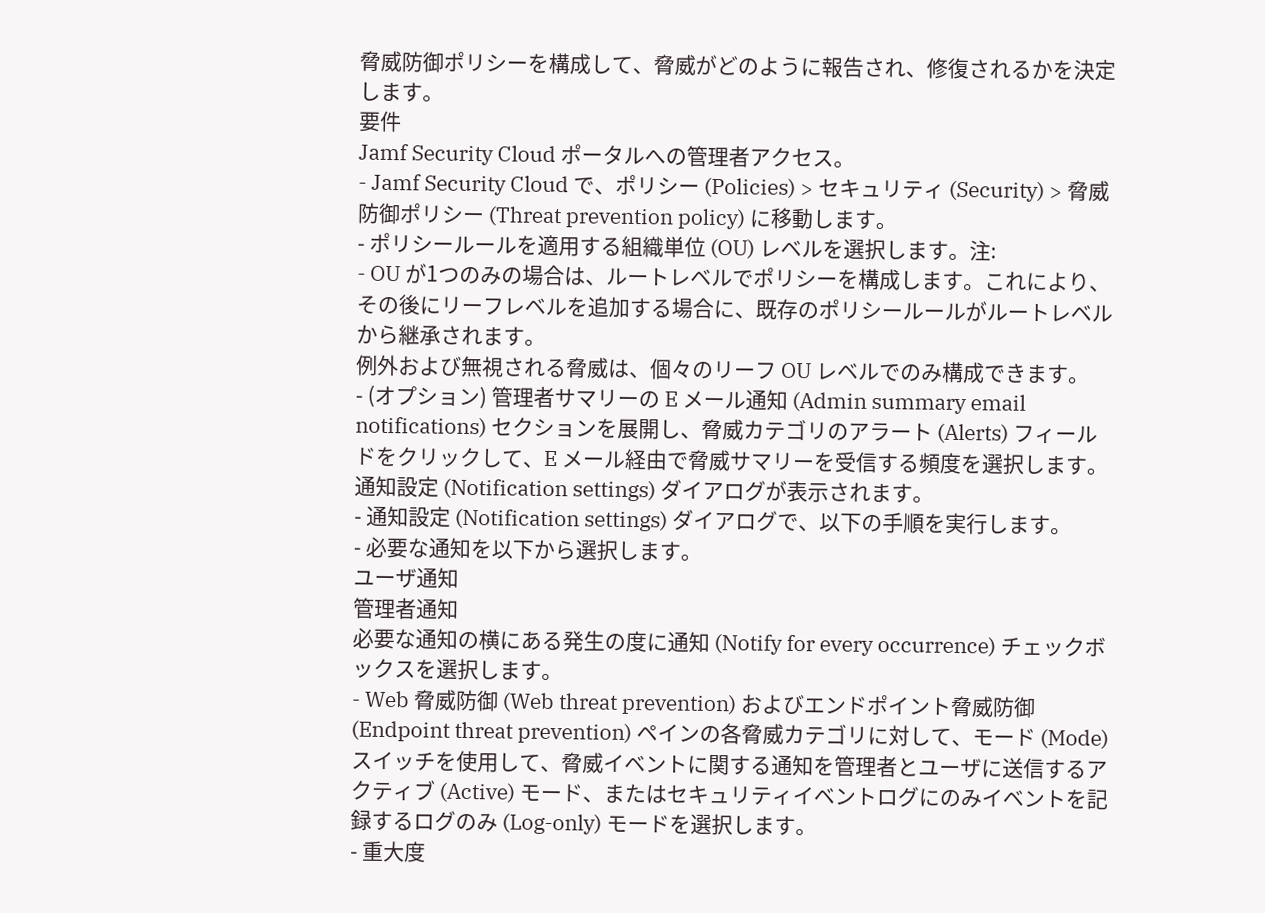脅威防御ポリシーを構成して、脅威がどのように報告され、修復されるかを決定します。
要件
Jamf Security Cloud ポータルへの管理者アクセス。
- Jamf Security Cloud で、ポリシー (Policies) > セキュリティ (Security) > 脅威防御ポリシー (Threat prevention policy) に移動します。
- ポリシールールを適用する組織単位 (OU) レベルを選択します。注:
- OU が1つのみの場合は、ルートレベルでポリシーを構成します。これにより、その後にリーフレベルを追加する場合に、既存のポリシールールがルートレベルから継承されます。
例外および無視される脅威は、個々のリーフ OU レベルでのみ構成できます。
- (オプション) 管理者サマリーの E メール通知 (Admin summary email notifications) セクションを展開し、脅威カテゴリのアラート (Alerts) フィールドをクリックして、E メール経由で脅威サマリーを受信する頻度を選択します。通知設定 (Notification settings) ダイアログが表示されます。
- 通知設定 (Notification settings) ダイアログで、以下の手順を実行します。
- 必要な通知を以下から選択します。
ユーザ通知
管理者通知
必要な通知の横にある発生の度に通知 (Notify for every occurrence) チェックボックスを選択します。
- Web 脅威防御 (Web threat prevention) およびエンドポイント脅威防御 (Endpoint threat prevention) ペインの各脅威カテゴリに対して、モード (Mode) スイッチを使用して、脅威イベントに関する通知を管理者とユーザに送信するアクティブ (Active) モード、またはセキュリティイベントログにのみイベントを記録するログのみ (Log-only) モードを選択します。
- 重大度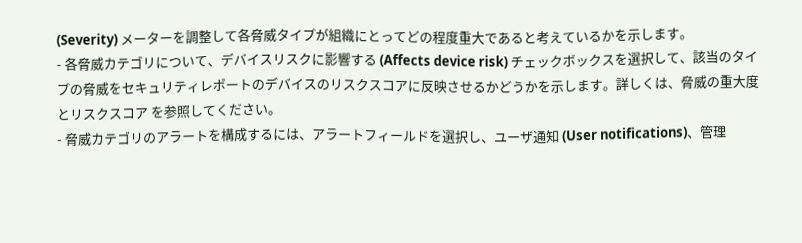(Severity) メーターを調整して各脅威タイプが組織にとってどの程度重大であると考えているかを示します。
- 各脅威カテゴリについて、デバイスリスクに影響する (Affects device risk) チェックボックスを選択して、該当のタイプの脅威をセキュリティレポートのデバイスのリスクスコアに反映させるかどうかを示します。詳しくは、脅威の重大度とリスクスコア を参照してください。
- 脅威カテゴリのアラートを構成するには、アラートフィールドを選択し、ユーザ通知 (User notifications)、管理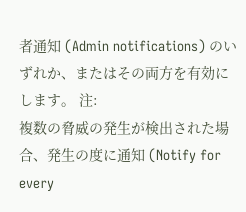者通知 (Admin notifications) のいずれか、またはその両方を有効にします。 注:
複数の脅威の発生が検出された場合、発生の度に通知 (Notify for every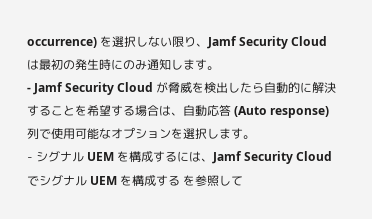occurrence) を選択しない限り、Jamf Security Cloud は最初の発生時にのみ通知します。
- Jamf Security Cloud が脅威を検出したら自動的に解決することを希望する場合は、自動応答 (Auto response) 列で使用可能なオプションを選択します。
- シグナル UEM を構成するには、Jamf Security Cloud でシグナル UEM を構成する を参照して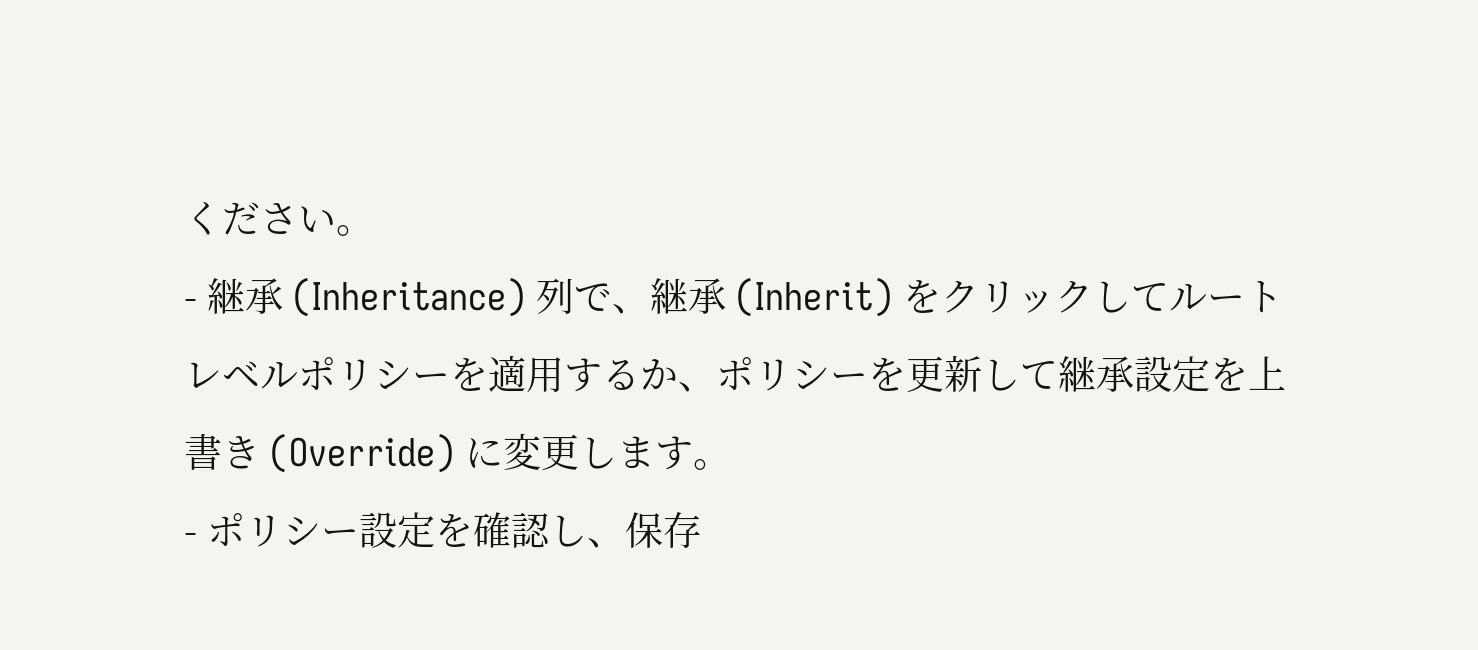ください。
- 継承 (Inheritance) 列で、継承 (Inherit) をクリックしてルートレベルポリシーを適用するか、ポリシーを更新して継承設定を上書き (Override) に変更します。
- ポリシー設定を確認し、保存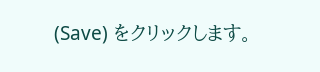(Save) をクリックします。